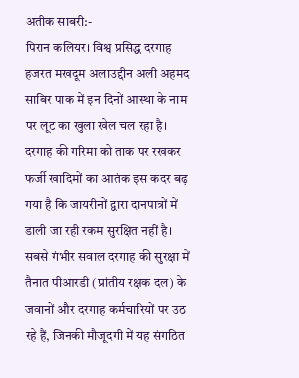अतीक साबरी:-
पिरान कलियर। विश्व प्रसिद्ध दरगाह हजरत मखदूम अलाउद्दीन अली अहमद साबिर पाक में इन दिनों आस्था के नाम पर लूट का खुला खेल चल रहा है। दरगाह की गरिमा को ताक पर रखकर फर्जी खादिमों का आतंक इस कदर बढ़ गया है कि जायरीनों द्वारा दानपात्रों में डाली जा रही रकम सुरक्षित नहीं है। सबसे गंभीर सवाल दरगाह की सुरक्षा में तैनात पीआरडी (प्रांतीय रक्षक दल) के जवानों और दरगाह कर्मचारियों पर उठ रहे हैं, जिनकी मौजूदगी में यह संगठित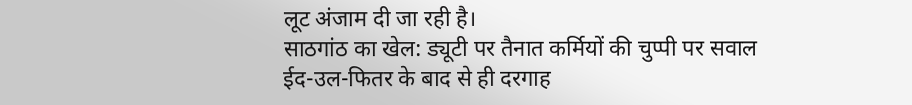लूट अंजाम दी जा रही है।
साठगांठ का खेल: ड्यूटी पर तैनात कर्मियों की चुप्पी पर सवाल
ईद-उल-फितर के बाद से ही दरगाह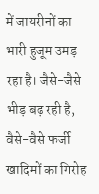में जायरीनों का भारी हुजूम उमड़ रहा है। जैसे-जैसे भीड़ बढ़ रही है, वैसे-वैसे फर्जी खादिमों का गिरोह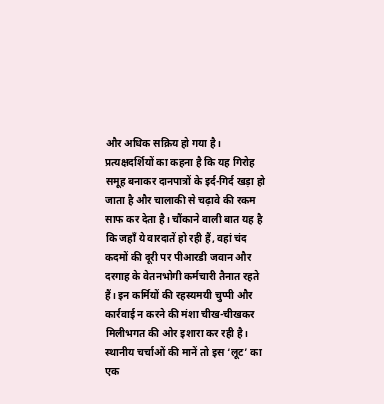और अधिक सक्रिय हो गया है। प्रत्यक्षदर्शियों का कहना है कि यह गिरोह समूह बनाकर दानपात्रों के इर्द-गिर्द खड़ा हो जाता है और चालाकी से चढ़ावे की रकम साफ कर देता है। चौंकाने वाली बात यह है कि जहाँ ये वारदातें हो रही हैं, वहां चंद कदमों की दूरी पर पीआरडी जवान और दरगाह के वेतनभोगी कर्मचारी तैनात रहते हैं। इन कर्मियों की रहस्यमयी चुप्पी और कार्रवाई न करने की मंशा चीख-चीखकर मिलीभगत की ओर इशारा कर रही है। स्थानीय चर्चाओं की मानें तो इस ‘लूट’ का एक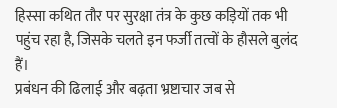हिस्सा कथित तौर पर सुरक्षा तंत्र के कुछ कड़ियों तक भी पहुंच रहा है, जिसके चलते इन फर्जी तत्वों के हौसले बुलंद हैं।
प्रबंधन की ढिलाई और बढ़ता भ्रष्टाचार जब से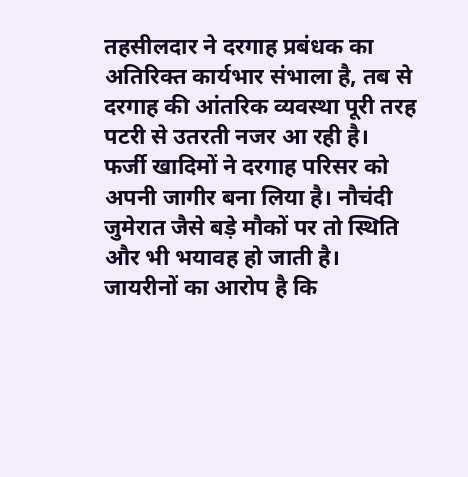तहसीलदार ने दरगाह प्रबंधक का अतिरिक्त कार्यभार संभाला है, तब से दरगाह की आंतरिक व्यवस्था पूरी तरह पटरी से उतरती नजर आ रही है। फर्जी खादिमों ने दरगाह परिसर को अपनी जागीर बना लिया है। नौचंदी जुमेरात जैसे बड़े मौकों पर तो स्थिति और भी भयावह हो जाती है।
जायरीनों का आरोप है कि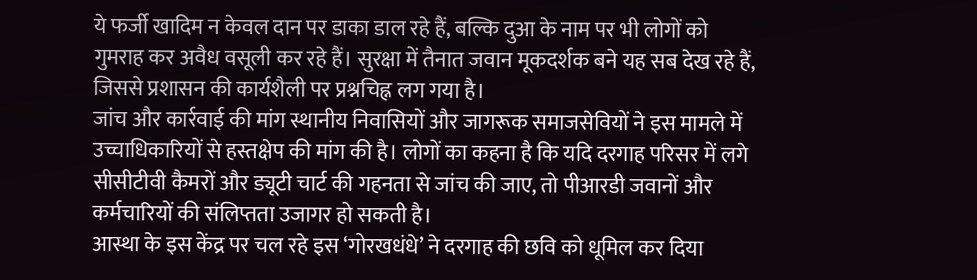ये फर्जी खादिम न केवल दान पर डाका डाल रहे हैं, बल्कि दुआ के नाम पर भी लोगों को गुमराह कर अवैध वसूली कर रहे हैं। सुरक्षा में तैनात जवान मूकदर्शक बने यह सब देख रहे हैं, जिससे प्रशासन की कार्यशैली पर प्रश्नचिह्न लग गया है।
जांच और कार्रवाई की मांग स्थानीय निवासियों और जागरूक समाजसेवियों ने इस मामले में उच्चाधिकारियों से हस्तक्षेप की मांग की है। लोगों का कहना है कि यदि दरगाह परिसर में लगे सीसीटीवी कैमरों और ड्यूटी चार्ट की गहनता से जांच की जाए, तो पीआरडी जवानों और कर्मचारियों की संलिप्तता उजागर हो सकती है।
आस्था के इस केंद्र पर चल रहे इस ‘गोरखधंधे’ ने दरगाह की छवि को धूमिल कर दिया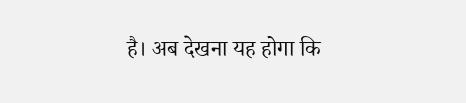है। अब देखना यह होगा कि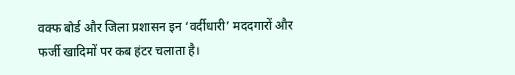वक्फ बोर्ड और जिला प्रशासन इन ‘वर्दीधारी’ मददगारों और फर्जी खादिमों पर कब हंटर चलाता है।